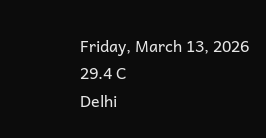Friday, March 13, 2026
29.4 C
Delhi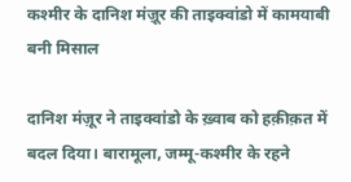कश्मीर के दानिश मंज़ूर की ताइक्वांडो में कामयाबी बनी मिसाल

दानिश मंज़ूर ने ताइक्वांडो के ख़्वाब को हक़ीक़त में बदल दिया। बारामूला, जम्मू-कश्मीर के रहने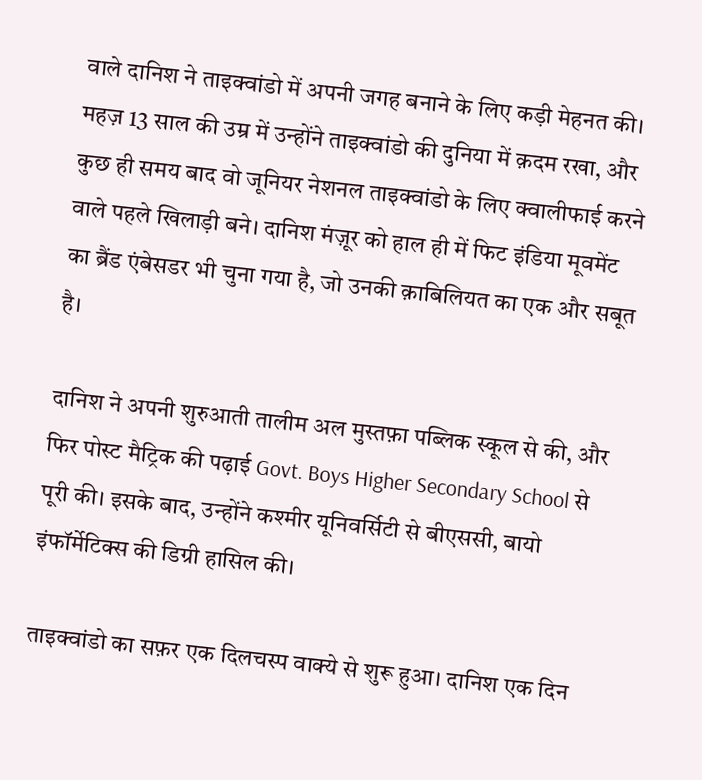वाले दानिश ने ताइक्वांडो में अपनी जगह बनाने के लिए कड़ी मेहनत की। महज़ 13 साल की उम्र में उन्होंने ताइक्वांडो की दुनिया में क़दम रखा, और कुछ ही समय बाद वो जूनियर नेशनल ताइक्वांडो के लिए क्वालीफाई करने वाले पहले खिलाड़ी बने। दानिश मंज़ूर को हाल ही में फिट इंडिया मूवमेंट का ब्रैंड एंबेसडर भी चुना गया है, जो उनकी क़ाबिलियत का एक और सबूत है।

दानिश ने अपनी शुरुआती तालीम अल मुस्तफ़ा पब्लिक स्कूल से की, और फिर पोस्ट मैट्रिक की पढ़ाई Govt. Boys Higher Secondary School से पूरी की। इसके बाद, उन्होंने कश्मीर यूनिवर्सिटी से बीएससी, बायो इंफॉर्मेटिक्स की डिग्री हासिल की।

ताइक्वांडो का सफ़र एक दिलचस्प वाक्ये से शुरू हुआ। दानिश एक दिन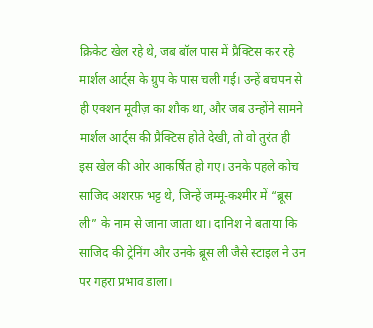क्रिकेट खेल रहे थे, जब बॉल पास में प्रैक्टिस कर रहे मार्शल आर्ट्स के ग्रुप के पास चली गई। उन्हें बचपन से ही एक्शन मूवीज़ का शौक था, और जब उन्होंने सामने मार्शल आर्ट्स की प्रैक्टिस होते देखी, तो वो तुरंत ही इस खेल की ओर आकर्षित हो गए। उनके पहले कोच साजिद अशरफ़ भट्ट थे, जिन्हें जम्मू-कश्मीर में “ब्रूस ली” के नाम से जाना जाता था। दानिश ने बताया कि साजिद की ट्रेनिंग और उनके ब्रूस ली जैसे स्टाइल ने उन पर गहरा प्रभाव डाला।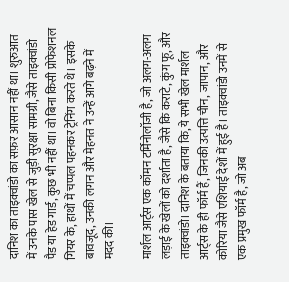दानिश का ताइक्वांडो का सफ़र आसान नहीं था। शुरुआत में उनके पास खेल से जुड़ी सुरक्षा सामग्री, जैसे ताइक्वांडो पैड या हेड गार्ड, कुछ भी नहीं था। वो बिना किसी प्रोफेशनल गियर के, हाथों में चप्पल पहनकर ट्रेनिंग करते थे। इसके बावजूद, उनकी लगन और मेहनत ने उन्हें आगे बढ़ने में मदद की।

मार्शल आर्ट्स एक कॉमन टर्मिनोलॉजी है, जो अलग-अलग लड़ाई के खेलों को दर्शाता है, जैसे कि कराटे, कुंग फू, और ताइक्वांडो। दानिश के बताया कि, ये सभी खेल मार्शल आर्ट्स के ही फॉर्म हैं, जिनकी उत्पत्ति चीन, जापान, और कोरिया जैसे एशियाई देशों में हुई है। ताइक्वांडो उनमें से एक प्रमुख फॉर्म है, जो अब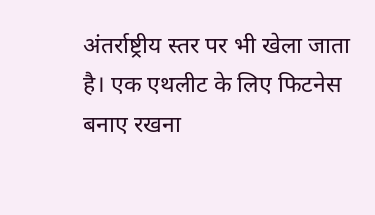अंतर्राष्ट्रीय स्तर पर भी खेला जाता है। एक एथलीट के लिए फिटनेस बनाए रखना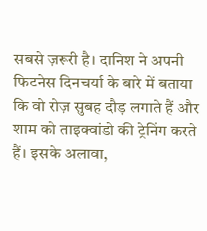सबसे ज़रूरी है। दानिश ने अपनी फिटनेस दिनचर्या के बारे में बताया कि वो रोज़ सुबह दौड़ लगाते हैं और शाम को ताइक्वांडो की ट्रेनिंग करते हैं। इसके अलावा,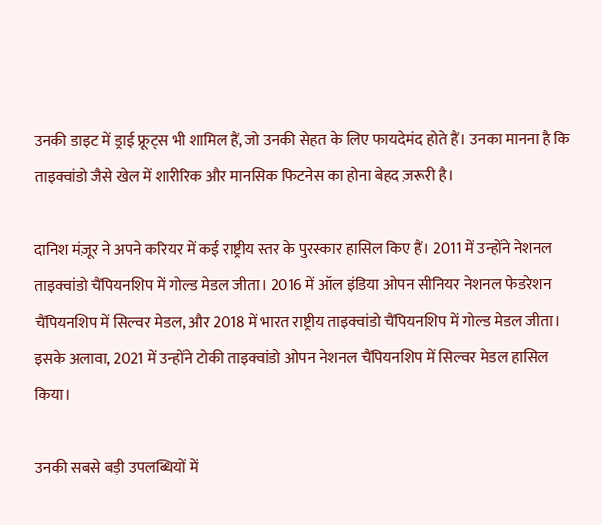उनकी डाइट में ड्राई फ्रूट्स भी शामिल हैं, जो उनकी सेहत के लिए फायदेमंद होते हैं। उनका मानना है कि ताइक्वांडो जैसे खेल में शारीरिक और मानसिक फिटनेस का होना बेहद ज़रूरी है।

दानिश मंज़ूर ने अपने करियर में कई राष्ट्रीय स्तर के पुरस्कार हासिल किए हैं। 2011 में उन्होंने नेशनल ताइक्वांडो चैंपियनशिप में गोल्ड मेडल जीता। 2016 में ऑल इंडिया ओपन सीनियर नेशनल फेडरेशन चैंपियनशिप में सिल्वर मेडल, और 2018 में भारत राष्ट्रीय ताइक्वांडो चैंपियनशिप में गोल्ड मेडल जीता। इसके अलावा, 2021 में उन्होंने टोकी ताइक्वांडो ओपन नेशनल चैंपियनशिप में सिल्वर मेडल हासिल किया।

उनकी सबसे बड़ी उपलब्धियों में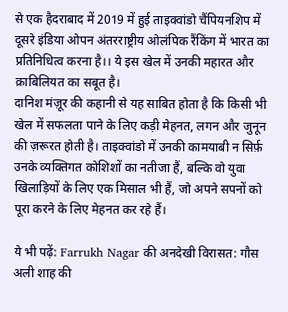से एक हैदराबाद में 2019 में हुई ताइक्वांडो चैंपियनशिप में दूसरे इंडिया ओपन अंतरराष्ट्रीय ओलंपिक रैंकिंग में भारत का प्रतिनिधित्व करना है।। ये इस खेल में उनकी महारत और क़ाबिलियत का सबूत है।
दानिश मंज़ूर की कहानी से यह साबित होता है कि किसी भी खेल में सफलता पाने के लिए कड़ी मेहनत, लगन और जुनून की ज़रूरत होती है। ताइक्वांडो में उनकी कामयाबी न सिर्फ़ उनके व्यक्तिगत कोशिशों का नतीजा हैं, बल्कि वो युवा खिलाड़ियों के लिए एक मिसाल भी हैं, जो अपने सपनों को पूरा करने के लिए मेहनत कर रहे हैं।

ये भी पढ़ें: Farrukh Nagar की अनदेखी विरासत: गौस अली शाह की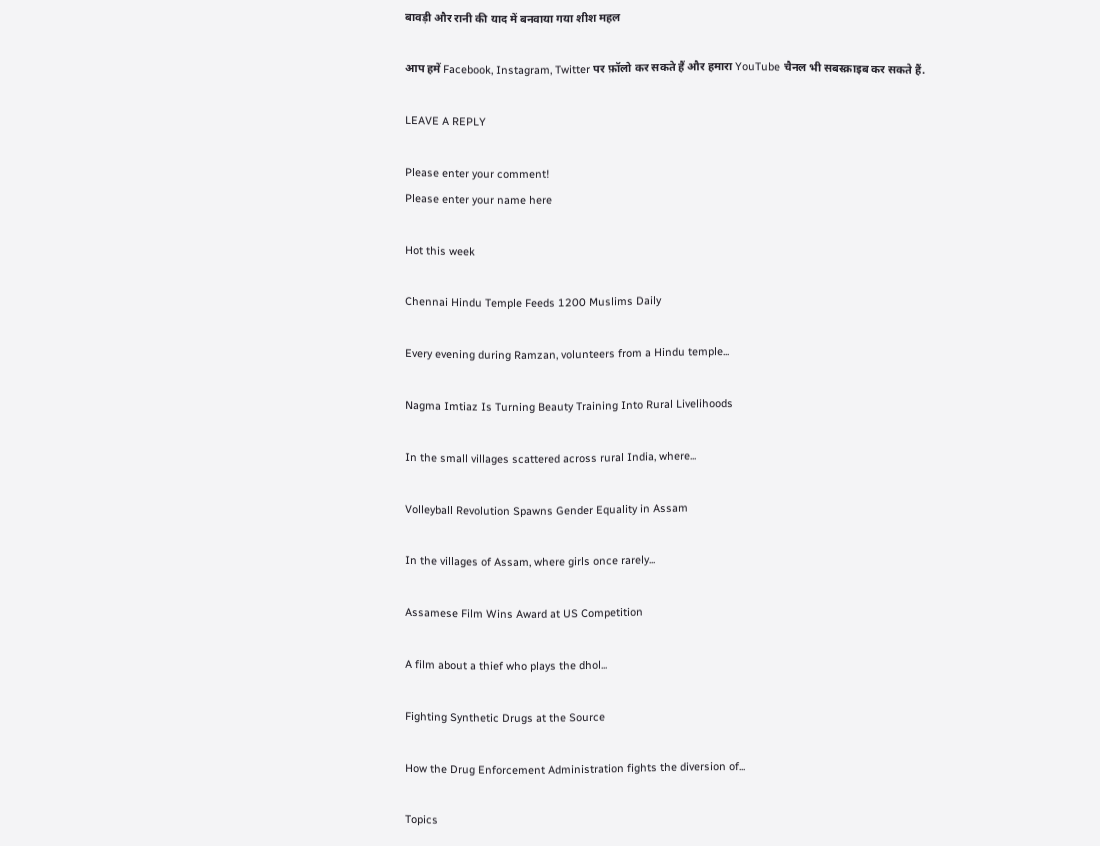बावड़ी और रानी की याद में बनवाया गया शीश महल

आप हमें Facebook, Instagram, Twitter पर फ़ॉलो कर सकते हैं और हमारा YouTube चैनल भी सबस्क्राइब कर सकते हैं.

LEAVE A REPLY

Please enter your comment!
Please enter your name here

Hot this week

Chennai Hindu Temple Feeds 1200 Muslims Daily

Every evening during Ramzan, volunteers from a Hindu temple...

Nagma Imtiaz Is Turning Beauty Training Into Rural Livelihoods

In the small villages scattered across rural India, where...

Volleyball Revolution Spawns Gender Equality in Assam

In the villages of Assam, where girls once rarely...

Assamese Film Wins Award at US Competition

A film about a thief who plays the dhol...

Fighting Synthetic Drugs at the Source

How the Drug Enforcement Administration fights the diversion of...

Topics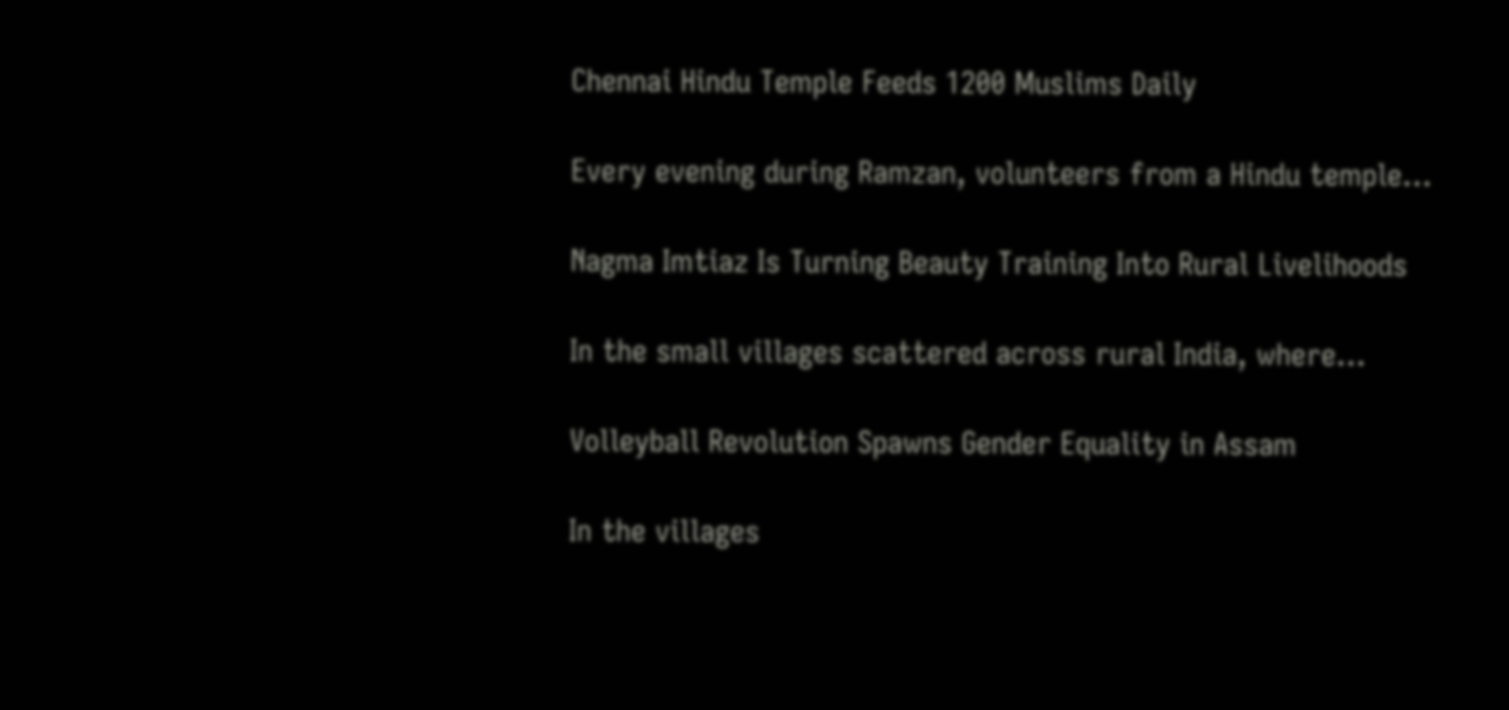Chennai Hindu Temple Feeds 1200 Muslims Daily

Every evening during Ramzan, volunteers from a Hindu temple...

Nagma Imtiaz Is Turning Beauty Training Into Rural Livelihoods

In the small villages scattered across rural India, where...

Volleyball Revolution Spawns Gender Equality in Assam

In the villages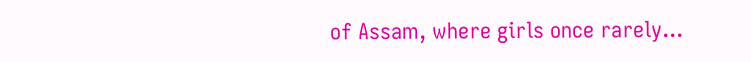of Assam, where girls once rarely...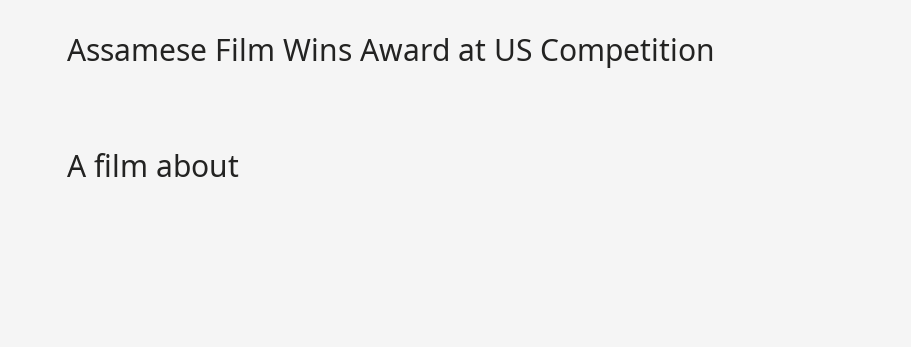Assamese Film Wins Award at US Competition

A film about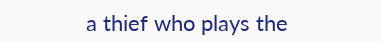a thief who plays the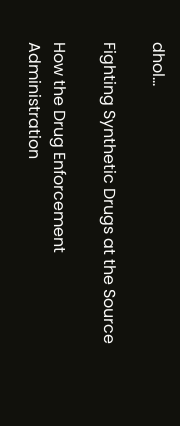dhol...

Fighting Synthetic Drugs at the Source

How the Drug Enforcement Administration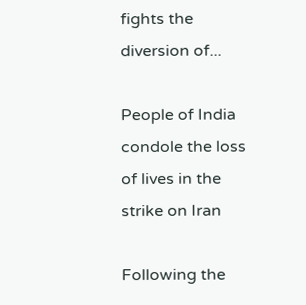fights the diversion of...

People of India condole the loss of lives in the strike on Iran

Following the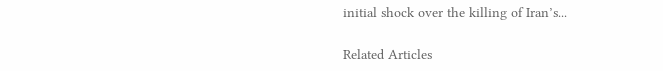initial shock over the killing of Iran’s...

Related Articles